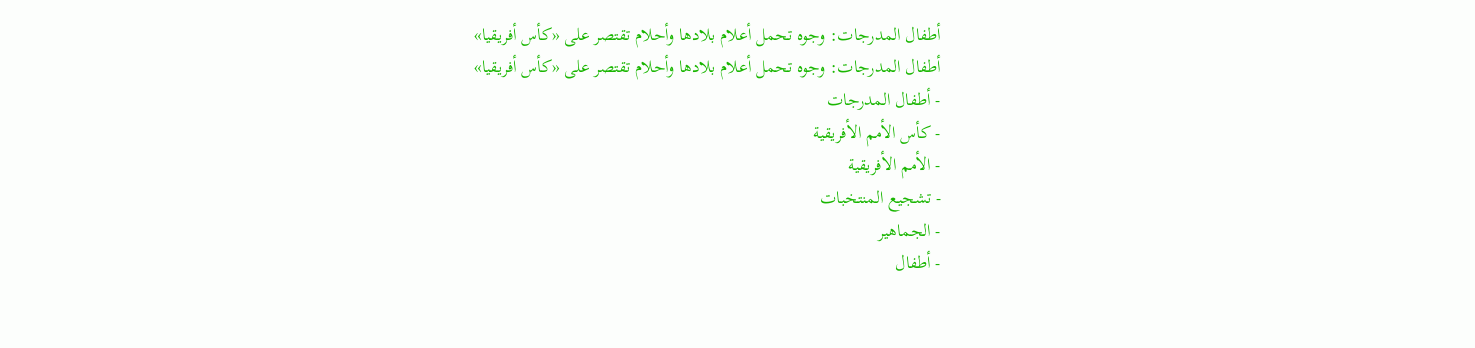أطفال المدرجات: وجوه تحمل أعلام بلادها وأحلام تقتصر على «كأس أفريقيا»
أطفال المدرجات: وجوه تحمل أعلام بلادها وأحلام تقتصر على «كأس أفريقيا»
- أطفال المدرجات
- كأس الأمم الأفريقية
- الأمم الأفريقية
- تشجيع المنتخبات
- الجماهير
- أطفال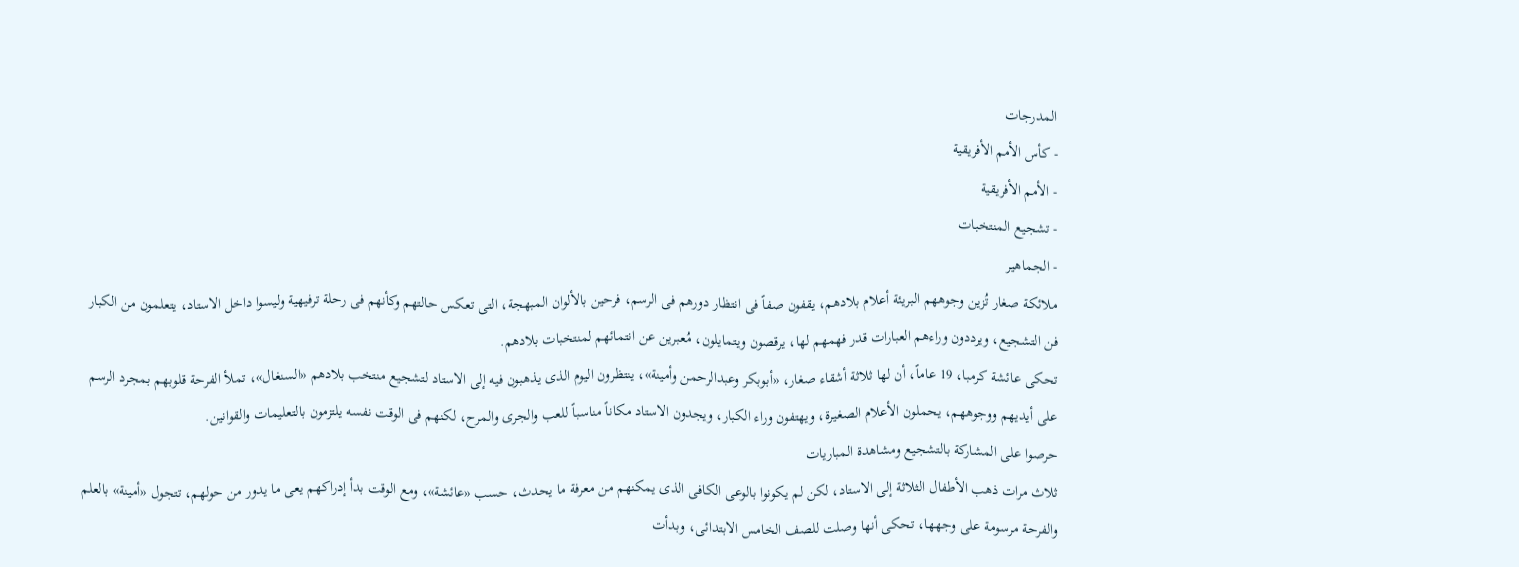المدرجات
- كأس الأمم الأفريقية
- الأمم الأفريقية
- تشجيع المنتخبات
- الجماهير
ملائكة صغار تُزين وجوههم البريئة أعلام بلادهم، يقفون صفاً فى انتظار دورهم فى الرسم، فرحين بالألوان المبهجة، التى تعكس حالتهم وكأنهم فى رحلة ترفيهية وليسوا داخل الاستاد، يتعلمون من الكبار فن التشجيع، ويرددون وراءهم العبارات قدر فهمهم لها، يرقصون ويتمايلون، مُعبرين عن انتمائهم لمنتخبات بلادهم.
تحكى عائشة كرمبا، 19 عاماً، أن لها ثلاثة أشقاء صغار، «أبوبكر وعبدالرحمن وأمينة»، ينتظرون اليوم الذى يذهبون فيه إلى الاستاد لتشجيع منتخب بلادهم «السنغال»، تملأ الفرحة قلوبهم بمجرد الرسم على أيديهم ووجوههم، يحملون الأعلام الصغيرة، ويهتفون وراء الكبار، ويجدون الاستاد مكاناً مناسباً للعب والجرى والمرح، لكنهم فى الوقت نفسه يلتزمون بالتعليمات والقوانين.
حرصوا على المشاركة بالتشجيع ومشاهدة المباريات
ثلاث مرات ذهب الأطفال الثلاثة إلى الاستاد، لكن لم يكونوا بالوعى الكافى الذى يمكنهم من معرفة ما يحدث، حسب «عائشة»، ومع الوقت بدأ إدراكهم يعى ما يدور من حولهم، تتجول «أمينة» بالعلم والفرحة مرسومة على وجهها، تحكى أنها وصلت للصف الخامس الابتدائى، وبدأت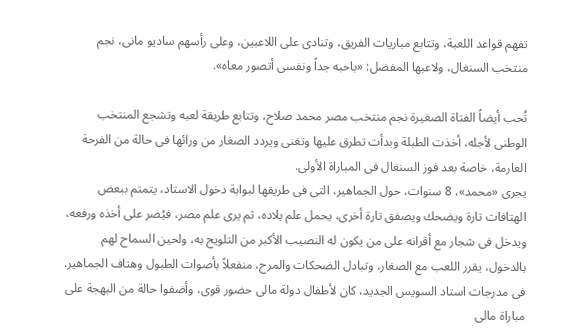تفهم قواعد اللعبة، وتتابع مباريات الفريق، وتنادى على اللاعبين، وعلى رأسهم ساديو مانى، نجم منتخب السنغال، ولاعبها المفضل: «باحبه جداً ونفسى أتصور معاه».

تُحب أيضاً الفتاة الصغيرة نجم منتخب مصر محمد صلاح، وتتابع طريقة لعبه وتشجع المنتخب الوطنى لأجله، أخذت الطبلة وبدأت تطرق عليها وتغنى ويردد الصغار من ورائها فى حالة من الفرحة العارمة، خاصة بعد فوز السنغال فى المباراة الأولى.
يجرى «محمد»، 8 سنوات، حول الجماهير، التى فى طريقها لبوابة دخول الاستاد، يتمتم ببعض الهتافات تارة ويضحك ويصفق تارة أخرى، يحمل علم بلاده، ثم يرى علم مصر، فيُصر على أخذه ورفعه، ويدخل فى شجار مع أقرانه على من يكون له النصيب الأكبر من التلويح به، ولحين السماح لهم بالدخول، يقرر اللعب مع الصغار، وتبادل الضحكات والمرح، منفعلاً بأصوات الطبول وهتاف الجماهير.
فى مدرجات استاد السويس الجديد، كان لأطفال دولة مالى حضور قوى، وأضفوا حالة من البهجة على مباراة مالى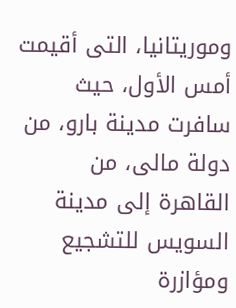وموريتانيا، التى أقيمت أمس الأول، حيث سافرت مدينة بارو، من دولة مالى، من القاهرة إلى مدينة السويس للتشجيع ومؤازرة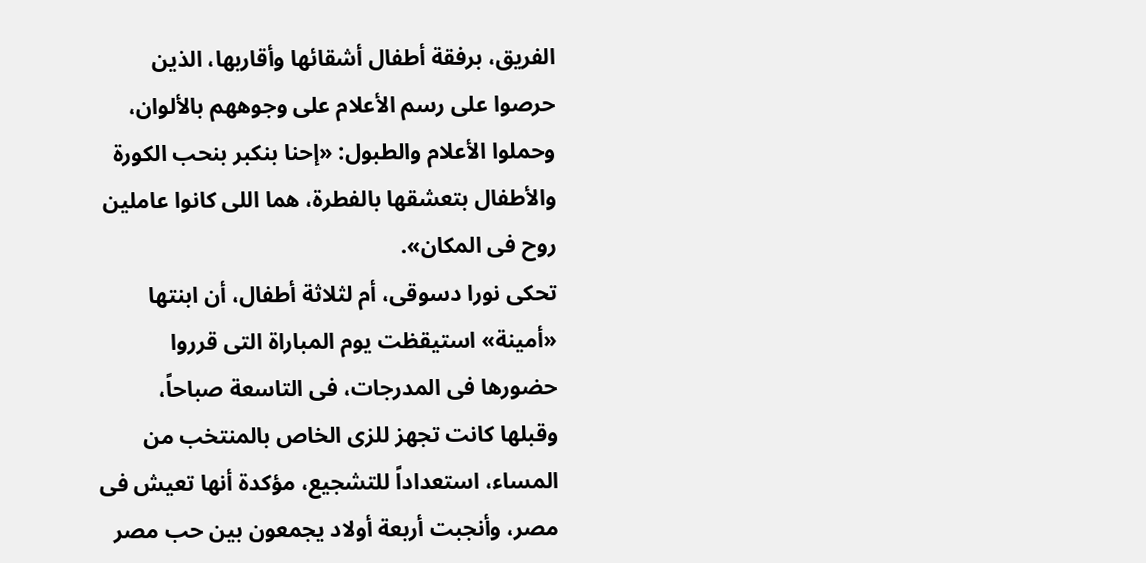الفريق، برفقة أطفال أشقائها وأقاربها، الذين حرصوا على رسم الأعلام على وجوههم بالألوان، وحملوا الأعلام والطبول: «إحنا بنكبر بنحب الكورة والأطفال بتعشقها بالفطرة، هما اللى كانوا عاملين روح فى المكان».
تحكى نورا دسوقى، أم لثلاثة أطفال، أن ابنتها «أمينة» استيقظت يوم المباراة التى قرروا حضورها فى المدرجات، فى التاسعة صباحاً، وقبلها كانت تجهز للزى الخاص بالمنتخب من المساء، استعداداً للتشجيع، مؤكدة أنها تعيش فى مصر، وأنجبت أربعة أولاد يجمعون بين حب مصر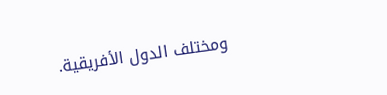ومختلف الدول الأفريقية.